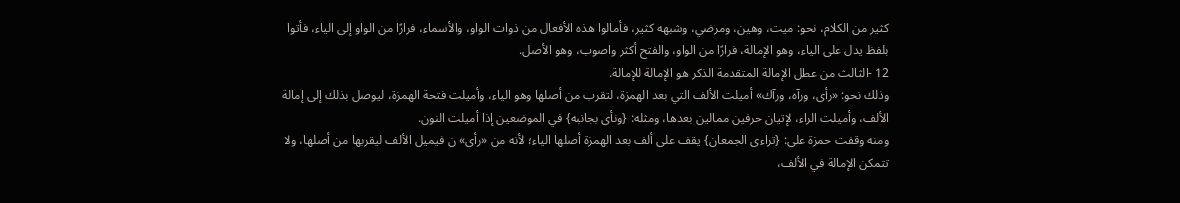كثير من الكلام، نحو: ميت، وهين، ومرضي، وشبهه كثير، فأمالوا هذه الأفعال من ذوات الواو، والأسماء، فرارًا من الواو إلى الياء، فأتوا بلفظ يدل على الياء، وهو الإمالة، فرارًا من الواو، والفتح أكثر واصوب، وهو الأصل.
12 -الثالث من عطل الإمالة المتقدمة الذكر هو الإمالة للإمالة.
وذلك نحو: «رأى، ورآه، ورآك» أميلت الألف التي بعد الهمزة، لتقرب من أصلها وهو الياء، وأميلت فتحة الهمزة، ليوصل بذلك إلى إمالة الألف، وأميلت الراء، لإتيان حرفين ممالين بعدها، ومثله: {ونأى بجانبه} في الموضعين إذا أميلت النون.
ومنه وقفت حمزة على: {تراءى الجمعان} يقف على ألف بعد الهمزة أصلها الياء؛ لأنه من «رأى» ن فيميل الألف ليقربها من أصلها، ولا تتمكن الإمالة في الألف،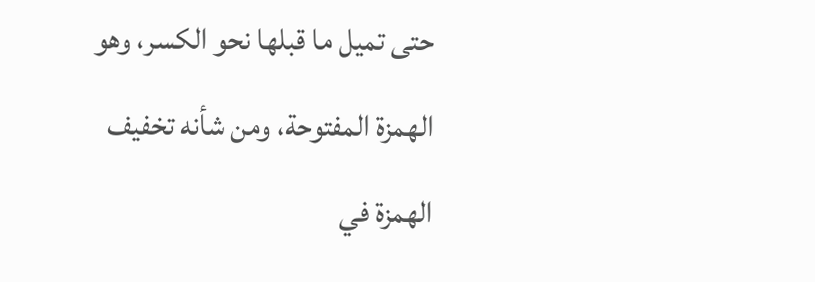حتى تميل ما قبلها نحو الكسر، وهو الهمزة المفتوحة، ومن شأنه تخفيف الهمزة في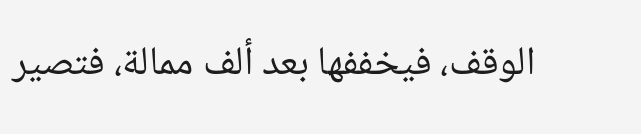الوقف، فيخففها بعد ألف ممالة، فتصير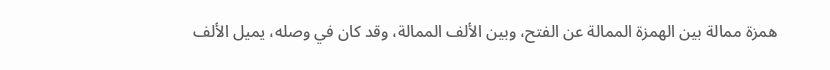همزة ممالة بين الهمزة الممالة عن الفتح، وبين الألف الممالة، وقد كان في وصله، يميل الألف